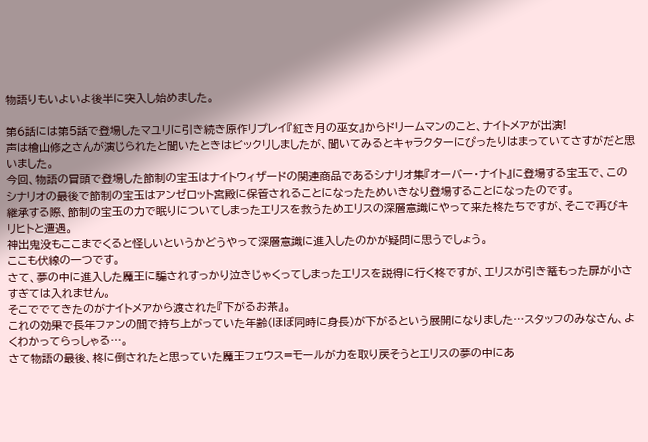物語りもいよいよ後半に突入し始めました。

第6話には第5話で登場したマユリに引き続き原作リプレイ『紅き月の巫女』からドリームマンのこと、ナイトメアが出演!
声は檜山修之さんが演じられたと聞いたときはビックリしましたが、聞いてみるとキャラクターにぴったりはまっていてさすがだと思いました。
今回、物語の冒頭で登場した節制の宝玉はナイトウィザードの関連商品であるシナリオ集『オーバー・ナイト』に登場する宝玉で、このシナリオの最後で節制の宝玉はアンゼロット宮殿に保管されることになったためいきなり登場することになったのです。
継承する際、節制の宝玉の力で眠りについてしまったエリスを救うためエリスの深層意識にやって来た柊たちですが、そこで再びキリヒトと遭遇。
神出鬼没もここまでくると怪しいというかどうやって深層意識に進入したのかが疑問に思うでしょう。
ここも伏線の一つです。
さて、夢の中に進入した魔王に騙されすっかり泣きじゃくってしまったエリスを説得に行く柊ですが、エリスが引き篭もった扉が小さすぎては入れません。
そこででてきたのがナイトメアから渡された『下がるお茶』。
これの効果で長年ファンの間で持ち上がっていた年齢(ほぼ同時に身長)が下がるという展開になりました…スタッフのみなさん、よくわかってらっしゃる…。
さて物語の最後、柊に倒されたと思っていた魔王フェウス=モールが力を取り戻そうとエリスの夢の中にあ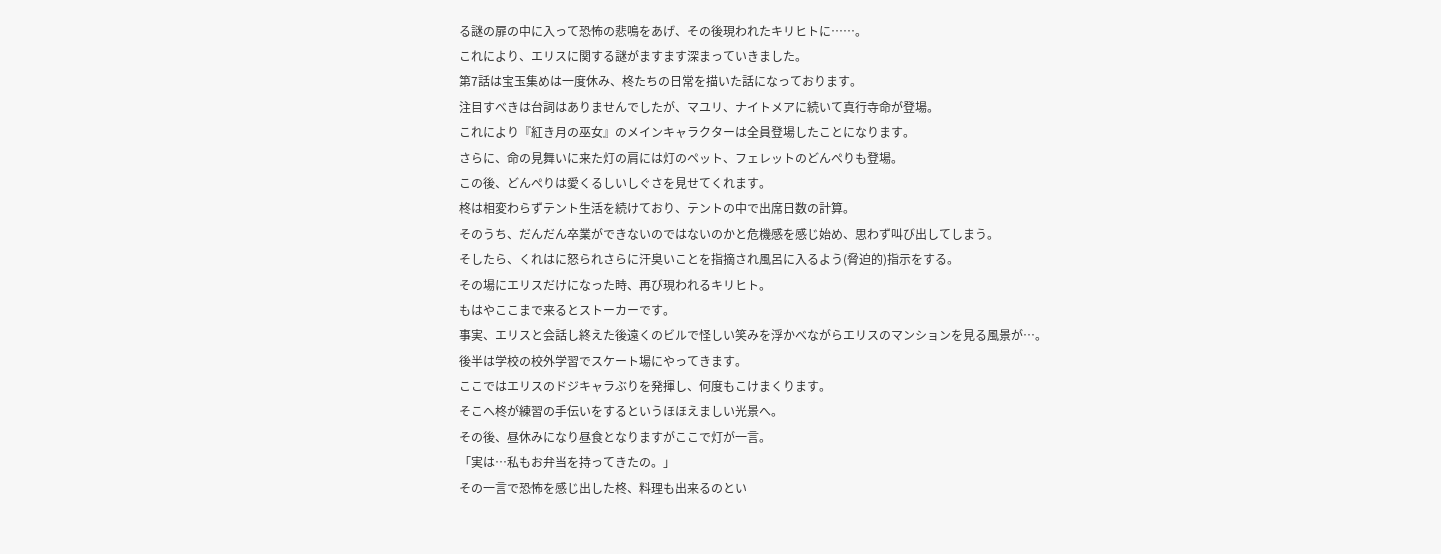る謎の扉の中に入って恐怖の悲鳴をあげ、その後現われたキリヒトに……。
これにより、エリスに関する謎がますます深まっていきました。
第7話は宝玉集めは一度休み、柊たちの日常を描いた話になっております。
注目すべきは台詞はありませんでしたが、マユリ、ナイトメアに続いて真行寺命が登場。
これにより『紅き月の巫女』のメインキャラクターは全員登場したことになります。
さらに、命の見舞いに来た灯の肩には灯のペット、フェレットのどんぺりも登場。
この後、どんぺりは愛くるしいしぐさを見せてくれます。
柊は相変わらずテント生活を続けており、テントの中で出席日数の計算。
そのうち、だんだん卒業ができないのではないのかと危機感を感じ始め、思わず叫び出してしまう。
そしたら、くれはに怒られさらに汗臭いことを指摘され風呂に入るよう(脅迫的)指示をする。
その場にエリスだけになった時、再び現われるキリヒト。
もはやここまで来るとストーカーです。
事実、エリスと会話し終えた後遠くのビルで怪しい笑みを浮かべながらエリスのマンションを見る風景が…。
後半は学校の校外学習でスケート場にやってきます。
ここではエリスのドジキャラぶりを発揮し、何度もこけまくります。
そこへ柊が練習の手伝いをするというほほえましい光景へ。
その後、昼休みになり昼食となりますがここで灯が一言。
「実は…私もお弁当を持ってきたの。」
その一言で恐怖を感じ出した柊、料理も出来るのとい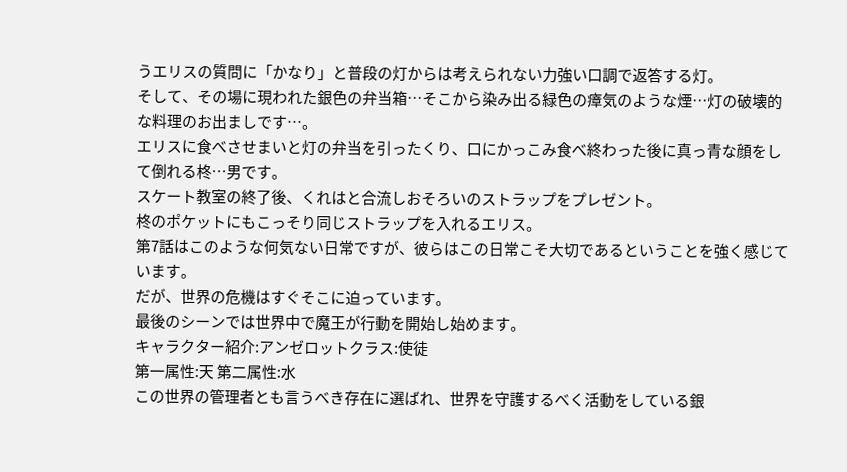うエリスの質問に「かなり」と普段の灯からは考えられない力強い口調で返答する灯。
そして、その場に現われた銀色の弁当箱…そこから染み出る緑色の瘴気のような煙…灯の破壊的な料理のお出ましです…。
エリスに食べさせまいと灯の弁当を引ったくり、口にかっこみ食べ終わった後に真っ青な顔をして倒れる柊…男です。
スケート教室の終了後、くれはと合流しおそろいのストラップをプレゼント。
柊のポケットにもこっそり同じストラップを入れるエリス。
第7話はこのような何気ない日常ですが、彼らはこの日常こそ大切であるということを強く感じています。
だが、世界の危機はすぐそこに迫っています。
最後のシーンでは世界中で魔王が行動を開始し始めます。
キャラクター紹介:アンゼロットクラス:使徒
第一属性:天 第二属性:水
この世界の管理者とも言うべき存在に選ばれ、世界を守護するべく活動をしている銀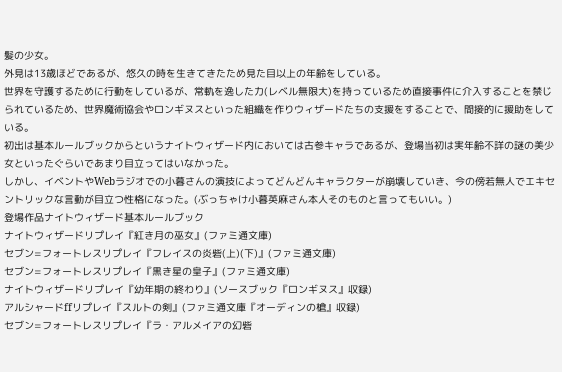髪の少女。
外見は13歳ほどであるが、悠久の時を生きてきたため見た目以上の年齢をしている。
世界を守護するために行動をしているが、常軌を逸した力(レベル無限大)を持っているため直接事件に介入することを禁じられているため、世界魔術協会やロンギヌスといった組織を作りウィザードたちの支援をすることで、間接的に援助をしている。
初出は基本ルールブックからというナイトウィザード内においては古参キャラであるが、登場当初は実年齢不詳の謎の美少女といったぐらいであまり目立ってはいなかった。
しかし、イベントやWebラジオでの小暮さんの演技によってどんどんキャラクターが崩壊していき、今の傍若無人でエキセントリックな言動が目立つ性格になった。(ぶっちゃけ小暮英麻さん本人そのものと言ってもいい。)
登場作品ナイトウィザード基本ルールブック
ナイトウィザードリプレイ『紅き月の巫女』(ファミ通文庫)
セブン=フォートレスリプレイ『フレイスの炎砦(上)(下)』(ファミ通文庫)
セブン=フォートレスリプレイ『黒き星の皇子』(ファミ通文庫)
ナイトウィザードリプレイ『幼年期の終わり』(ソースブック『ロンギヌス』収録)
アルシャードffリプレイ『スルトの剣』(ファミ通文庫『オーディンの槍』収録)
セブン=フォートレスリプレイ『ラ・アルメイアの幻砦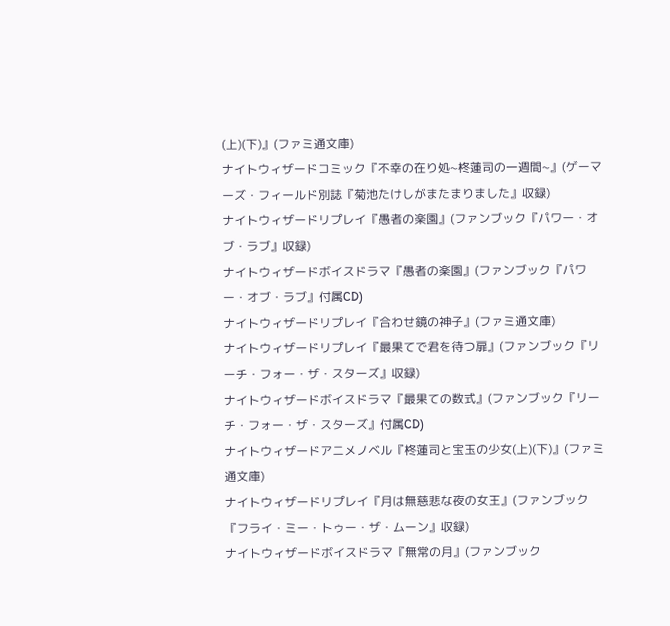(上)(下)』(ファミ通文庫)
ナイトウィザードコミック『不幸の在り処~柊蓮司の一週間~』(ゲーマーズ・フィールド別誌『菊池たけしがまたまりました』収録)
ナイトウィザードリプレイ『愚者の楽園』(ファンブック『パワー・オブ・ラブ』収録)
ナイトウィザードボイスドラマ『愚者の楽園』(ファンブック『パワー・オブ・ラブ』付属CD)
ナイトウィザードリプレイ『合わせ鏡の神子』(ファミ通文庫)
ナイトウィザードリプレイ『最果てで君を待つ扉』(ファンブック『リーチ・フォー・ザ・スターズ』収録)
ナイトウィザードボイスドラマ『最果ての数式』(ファンブック『リーチ・フォー・ザ・スターズ』付属CD)
ナイトウィザードアニメノベル『柊蓮司と宝玉の少女(上)(下)』(ファミ通文庫)
ナイトウィザードリプレイ『月は無慈悲な夜の女王』(ファンブック『フライ・ミー・トゥー・ザ・ムーン』収録)
ナイトウィザードボイスドラマ『無常の月』(ファンブック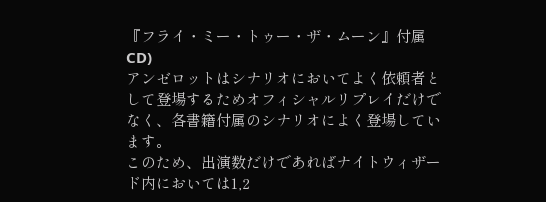『フライ・ミー・トゥー・ザ・ムーン』付属CD)
アンゼロットはシナリオにおいてよく依頼者として登場するためオフィシャルリプレイだけでなく、各書籍付属のシナリオによく登場しています。
このため、出演数だけであればナイトウィザード内においては1,2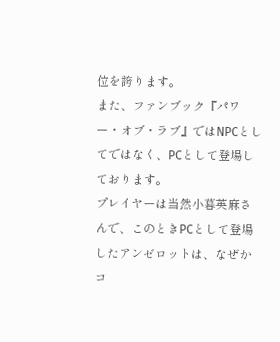位を誇ります。
また、ファンブック『パワー・オブ・ラブ』ではNPCとしてではなく、PCとして登場しております。
プレイヤーは当然小暮英麻さんで、このときPCとして登場したアンゼロットは、なぜかコ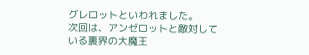グレロットといわれました。
次回は、アンゼロットと敵対している裏界の大魔王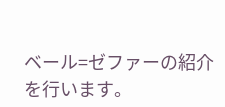ベール=ゼファーの紹介を行います。